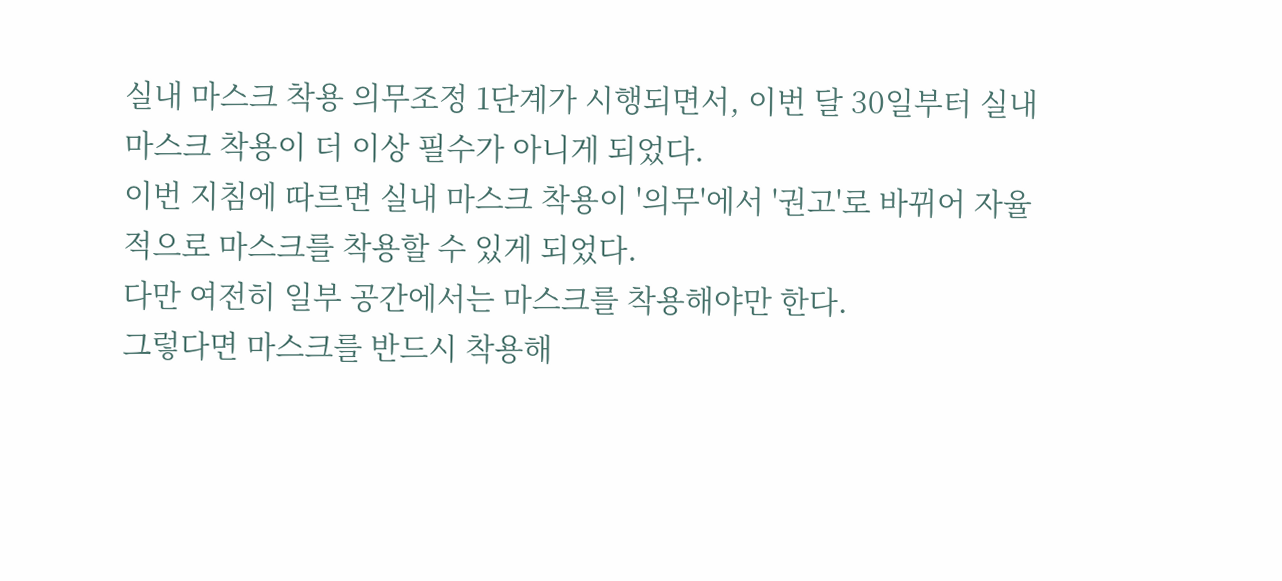실내 마스크 착용 의무조정 1단계가 시행되면서, 이번 달 30일부터 실내 마스크 착용이 더 이상 필수가 아니게 되었다.
이번 지침에 따르면 실내 마스크 착용이 '의무'에서 '권고'로 바뀌어 자율적으로 마스크를 착용할 수 있게 되었다.
다만 여전히 일부 공간에서는 마스크를 착용해야만 한다.
그렇다면 마스크를 반드시 착용해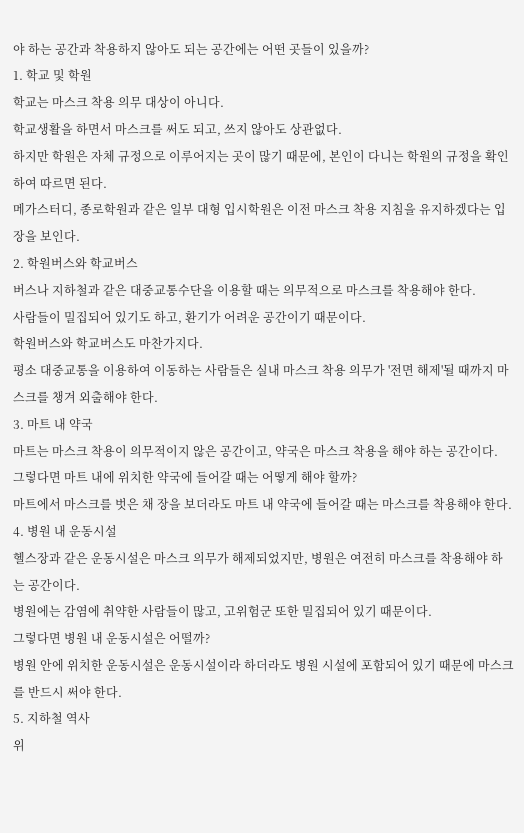야 하는 공간과 착용하지 않아도 되는 공간에는 어떤 곳들이 있을까?
1. 학교 및 학원
학교는 마스크 착용 의무 대상이 아니다.
학교생활을 하면서 마스크를 써도 되고, 쓰지 않아도 상관없다.
하지만 학원은 자체 규정으로 이루어지는 곳이 많기 때문에, 본인이 다니는 학원의 규정을 확인하여 따르면 된다.
메가스터디, 종로학원과 같은 일부 대형 입시학원은 이전 마스크 착용 지침을 유지하겠다는 입장을 보인다.
2. 학원버스와 학교버스
버스나 지하철과 같은 대중교통수단을 이용할 때는 의무적으로 마스크를 착용해야 한다.
사람들이 밀집되어 있기도 하고, 환기가 어려운 공간이기 때문이다.
학원버스와 학교버스도 마찬가지다.
평소 대중교통을 이용하여 이동하는 사람들은 실내 마스크 착용 의무가 '전면 해제'될 때까지 마스크를 챙겨 외출해야 한다.
3. 마트 내 약국
마트는 마스크 착용이 의무적이지 않은 공간이고, 약국은 마스크 착용을 해야 하는 공간이다.
그렇다면 마트 내에 위치한 약국에 들어갈 때는 어떻게 해야 할까?
마트에서 마스크를 벗은 채 장을 보더라도 마트 내 약국에 들어갈 때는 마스크를 착용해야 한다.
4. 병원 내 운동시설
헬스장과 같은 운동시설은 마스크 의무가 해제되었지만, 병원은 여전히 마스크를 착용해야 하는 공간이다.
병원에는 감염에 취약한 사람들이 많고, 고위험군 또한 밀집되어 있기 때문이다.
그렇다면 병원 내 운동시설은 어떨까?
병원 안에 위치한 운동시설은 운동시설이라 하더라도 병원 시설에 포함되어 있기 때문에 마스크를 반드시 써야 한다.
5. 지하철 역사
위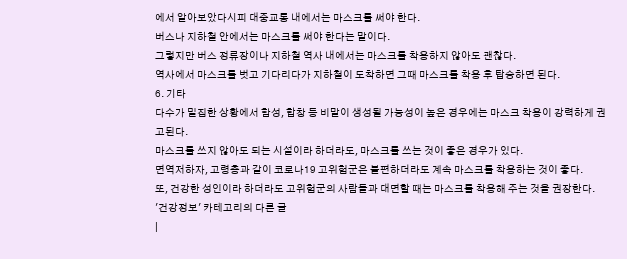에서 알아보았다시피 대중교통 내에서는 마스크를 써야 한다.
버스나 지하철 안에서는 마스크를 써야 한다는 말이다.
그렇지만 버스 정류장이나 지하철 역사 내에서는 마스크를 착용하지 않아도 괜찮다.
역사에서 마스크를 벗고 기다리다가 지하철이 도착하면 그때 마스크를 착용 후 탑승하면 된다.
6. 기타
다수가 밀집한 상황에서 함성, 합창 등 비말이 생성될 가능성이 높은 경우에는 마스크 착용이 강력하게 권고된다.
마스크를 쓰지 않아도 되는 시설이라 하더라도, 마스크를 쓰는 것이 좋은 경우가 있다.
면역저하자, 고령층과 같이 코로나19 고위험군은 불편하더라도 계속 마스크를 착용하는 것이 좋다.
또, 건강한 성인이라 하더라도 고위험군의 사람들과 대면할 때는 마스크를 착용해 주는 것을 권장한다.
'건강정보' 카테고리의 다른 글
|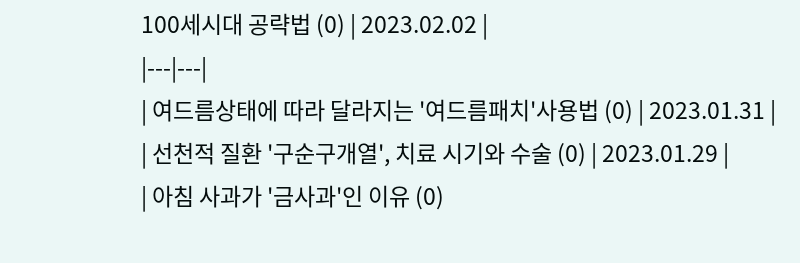100세시대 공략법 (0) | 2023.02.02 |
|---|---|
| 여드름상태에 따라 달라지는 '여드름패치'사용법 (0) | 2023.01.31 |
| 선천적 질환 '구순구개열', 치료 시기와 수술 (0) | 2023.01.29 |
| 아침 사과가 '금사과'인 이유 (0)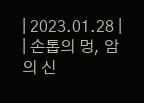| 2023.01.28 |
| 손톱의 멍, 암의 신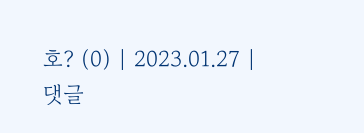호? (0) | 2023.01.27 |
댓글